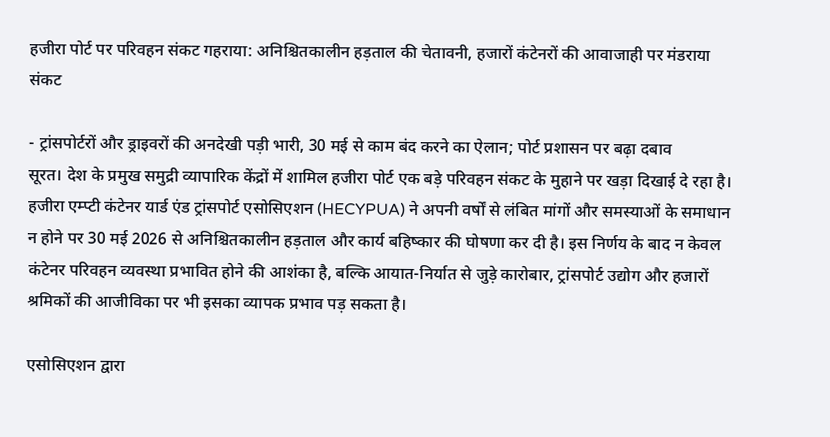हजीरा पोर्ट पर परिवहन संकट गहराया: अनिश्चितकालीन हड़ताल की चेतावनी, हजारों कंटेनरों की आवाजाही पर मंडराया संकट

- ट्रांसपोर्टरों और ड्राइवरों की अनदेखी पड़ी भारी, 30 मई से काम बंद करने का ऐलान; पोर्ट प्रशासन पर बढ़ा दबाव
सूरत। देश के प्रमुख समुद्री व्यापारिक केंद्रों में शामिल हजीरा पोर्ट एक बड़े परिवहन संकट के मुहाने पर खड़ा दिखाई दे रहा है। हजीरा एम्प्टी कंटेनर यार्ड एंड ट्रांसपोर्ट एसोसिएशन (HECYPUA) ने अपनी वर्षों से लंबित मांगों और समस्याओं के समाधान न होने पर 30 मई 2026 से अनिश्चितकालीन हड़ताल और कार्य बहिष्कार की घोषणा कर दी है। इस निर्णय के बाद न केवल कंटेनर परिवहन व्यवस्था प्रभावित होने की आशंका है, बल्कि आयात-निर्यात से जुड़े कारोबार, ट्रांसपोर्ट उद्योग और हजारों श्रमिकों की आजीविका पर भी इसका व्यापक प्रभाव पड़ सकता है।

एसोसिएशन द्वारा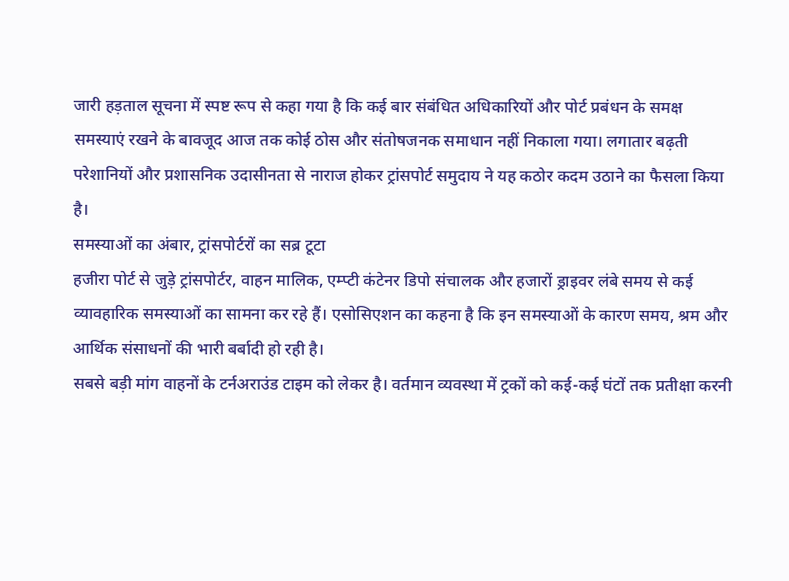जारी हड़ताल सूचना में स्पष्ट रूप से कहा गया है कि कई बार संबंधित अधिकारियों और पोर्ट प्रबंधन के समक्ष समस्याएं रखने के बावजूद आज तक कोई ठोस और संतोषजनक समाधान नहीं निकाला गया। लगातार बढ़ती परेशानियों और प्रशासनिक उदासीनता से नाराज होकर ट्रांसपोर्ट समुदाय ने यह कठोर कदम उठाने का फैसला किया है।
समस्याओं का अंबार, ट्रांसपोर्टरों का सब्र टूटा
हजीरा पोर्ट से जुड़े ट्रांसपोर्टर, वाहन मालिक, एम्प्टी कंटेनर डिपो संचालक और हजारों ड्राइवर लंबे समय से कई व्यावहारिक समस्याओं का सामना कर रहे हैं। एसोसिएशन का कहना है कि इन समस्याओं के कारण समय, श्रम और आर्थिक संसाधनों की भारी बर्बादी हो रही है।
सबसे बड़ी मांग वाहनों के टर्नअराउंड टाइम को लेकर है। वर्तमान व्यवस्था में ट्रकों को कई-कई घंटों तक प्रतीक्षा करनी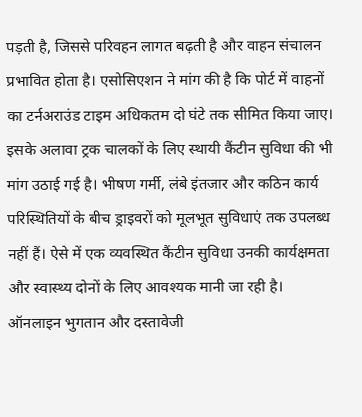पड़ती है, जिससे परिवहन लागत बढ़ती है और वाहन संचालन प्रभावित होता है। एसोसिएशन ने मांग की है कि पोर्ट में वाहनों का टर्नअराउंड टाइम अधिकतम दो घंटे तक सीमित किया जाए। इसके अलावा ट्रक चालकों के लिए स्थायी कैंटीन सुविधा की भी मांग उठाई गई है। भीषण गर्मी, लंबे इंतजार और कठिन कार्य परिस्थितियों के बीच ड्राइवरों को मूलभूत सुविधाएं तक उपलब्ध नहीं हैं। ऐसे में एक व्यवस्थित कैंटीन सुविधा उनकी कार्यक्षमता और स्वास्थ्य दोनों के लिए आवश्यक मानी जा रही है।
ऑनलाइन भुगतान और दस्तावेजी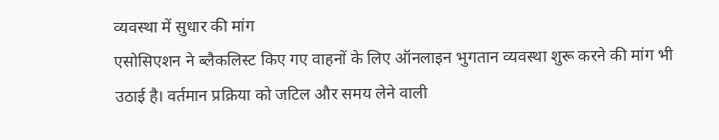व्यवस्था में सुधार की मांग
एसोसिएशन ने ब्लैकलिस्ट किए गए वाहनों के लिए ऑनलाइन भुगतान व्यवस्था शुरू करने की मांग भी उठाई है। वर्तमान प्रक्रिया को जटिल और समय लेने वाली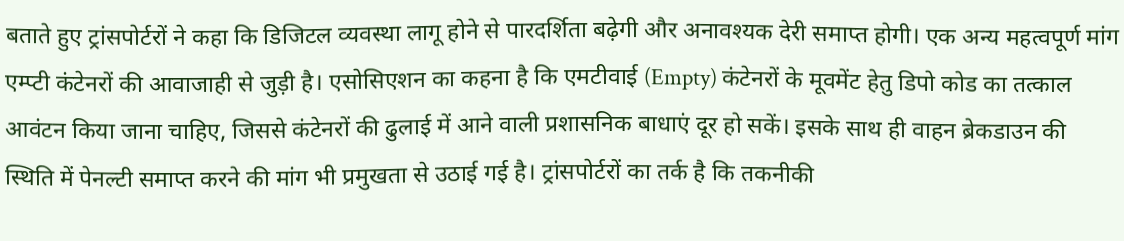बताते हुए ट्रांसपोर्टरों ने कहा कि डिजिटल व्यवस्था लागू होने से पारदर्शिता बढ़ेगी और अनावश्यक देरी समाप्त होगी। एक अन्य महत्वपूर्ण मांग एम्प्टी कंटेनरों की आवाजाही से जुड़ी है। एसोसिएशन का कहना है कि एमटीवाई (Empty) कंटेनरों के मूवमेंट हेतु डिपो कोड का तत्काल आवंटन किया जाना चाहिए, जिससे कंटेनरों की ढुलाई में आने वाली प्रशासनिक बाधाएं दूर हो सकें। इसके साथ ही वाहन ब्रेकडाउन की स्थिति में पेनल्टी समाप्त करने की मांग भी प्रमुखता से उठाई गई है। ट्रांसपोर्टरों का तर्क है कि तकनीकी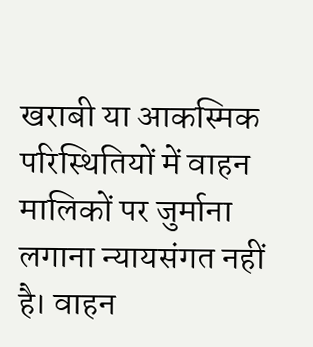खराबी या आकस्मिक परिस्थितियों में वाहन मालिकों पर जुर्माना लगाना न्यायसंगत नहीं है। वाहन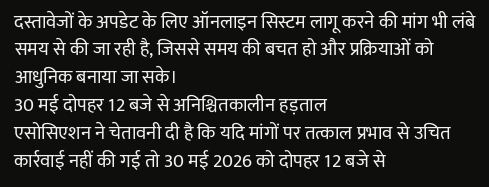दस्तावेजों के अपडेट के लिए ऑनलाइन सिस्टम लागू करने की मांग भी लंबे समय से की जा रही है, जिससे समय की बचत हो और प्रक्रियाओं को आधुनिक बनाया जा सके।
30 मई दोपहर 12 बजे से अनिश्चितकालीन हड़ताल
एसोसिएशन ने चेतावनी दी है कि यदि मांगों पर तत्काल प्रभाव से उचित कार्रवाई नहीं की गई तो 30 मई 2026 को दोपहर 12 बजे से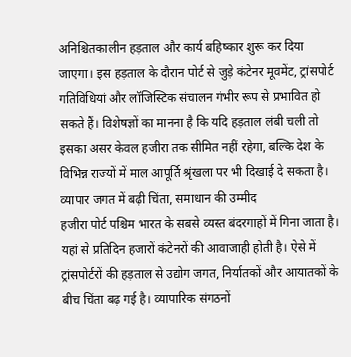अनिश्चितकालीन हड़ताल और कार्य बहिष्कार शुरू कर दिया जाएगा। इस हड़ताल के दौरान पोर्ट से जुड़े कंटेनर मूवमेंट, ट्रांसपोर्ट गतिविधियां और लॉजिस्टिक संचालन गंभीर रूप से प्रभावित हो सकते हैं। विशेषज्ञों का मानना है कि यदि हड़ताल लंबी चली तो इसका असर केवल हजीरा तक सीमित नहीं रहेगा, बल्कि देश के विभिन्न राज्यों में माल आपूर्ति श्रृंखला पर भी दिखाई दे सकता है।
व्यापार जगत में बढ़ी चिंता, समाधान की उम्मीद
हजीरा पोर्ट पश्चिम भारत के सबसे व्यस्त बंदरगाहों में गिना जाता है। यहां से प्रतिदिन हजारों कंटेनरों की आवाजाही होती है। ऐसे में ट्रांसपोर्टरों की हड़ताल से उद्योग जगत, निर्यातकों और आयातकों के बीच चिंता बढ़ गई है। व्यापारिक संगठनों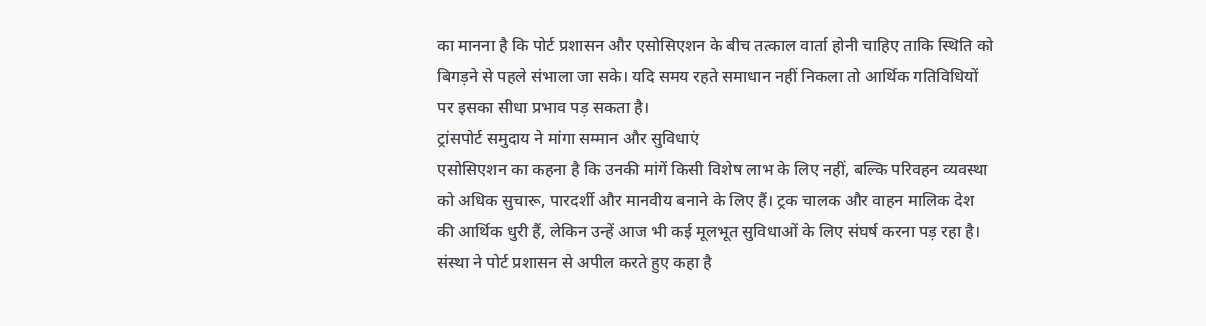का मानना है कि पोर्ट प्रशासन और एसोसिएशन के बीच तत्काल वार्ता होनी चाहिए ताकि स्थिति को बिगड़ने से पहले संभाला जा सके। यदि समय रहते समाधान नहीं निकला तो आर्थिक गतिविधियों पर इसका सीधा प्रभाव पड़ सकता है।
ट्रांसपोर्ट समुदाय ने मांगा सम्मान और सुविधाएं
एसोसिएशन का कहना है कि उनकी मांगें किसी विशेष लाभ के लिए नहीं, बल्कि परिवहन व्यवस्था को अधिक सुचारू, पारदर्शी और मानवीय बनाने के लिए हैं। ट्रक चालक और वाहन मालिक देश की आर्थिक धुरी हैं, लेकिन उन्हें आज भी कई मूलभूत सुविधाओं के लिए संघर्ष करना पड़ रहा है। संस्था ने पोर्ट प्रशासन से अपील करते हुए कहा है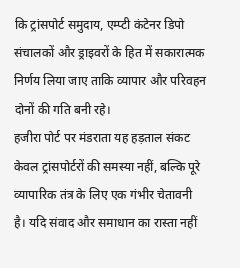कि ट्रांसपोर्ट समुदाय, एम्प्टी कंटेनर डिपो संचालकों और ड्राइवरों के हित में सकारात्मक निर्णय लिया जाए ताकि व्यापार और परिवहन दोनों की गति बनी रहे।
हजीरा पोर्ट पर मंडराता यह हड़ताल संकट केवल ट्रांसपोर्टरों की समस्या नहीं, बल्कि पूरे व्यापारिक तंत्र के लिए एक गंभीर चेतावनी है। यदि संवाद और समाधान का रास्ता नहीं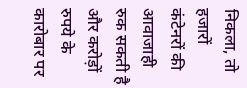निकला, तो हजारों कंटेनरों की आवाजाही रुक सकती है और करोड़ों रुपये के कारोबार पर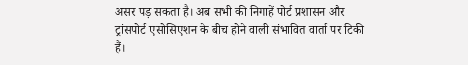असर पड़ सकता है। अब सभी की निगाहें पोर्ट प्रशासन और ट्रांसपोर्ट एसोसिएशन के बीच होने वाली संभावित वार्ता पर टिकी हैं।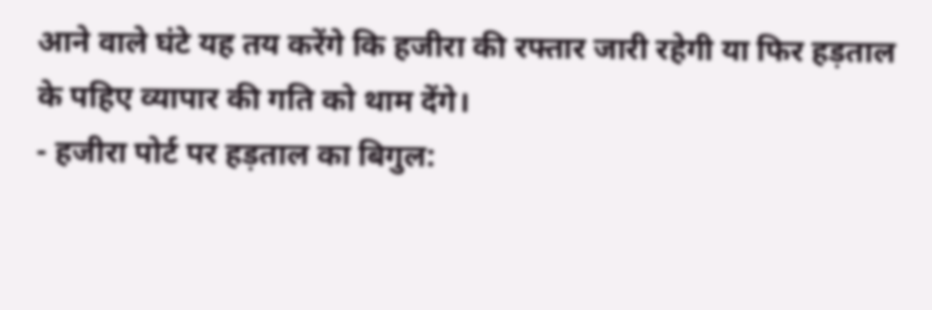आने वाले घंटे यह तय करेंगे कि हजीरा की रफ्तार जारी रहेगी या फिर हड़ताल के पहिए व्यापार की गति को थाम देंगे।
- हजीरा पोर्ट पर हड़ताल का बिगुल: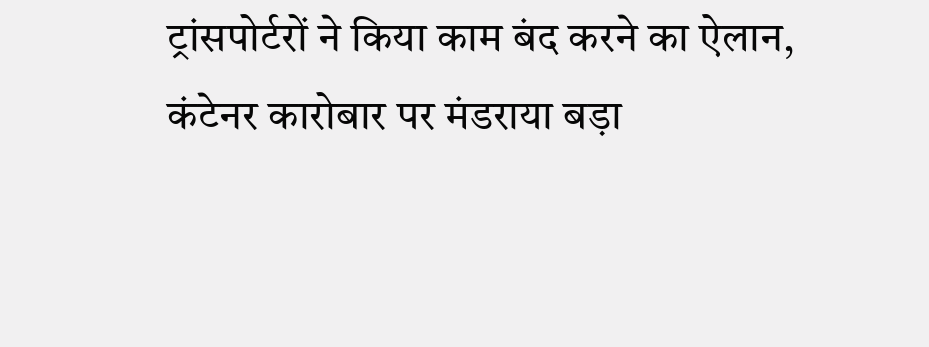ट्रांसपोर्टरों ने किया काम बंद करने का ऐलान, कंटेनर कारोबार पर मंडराया बड़ा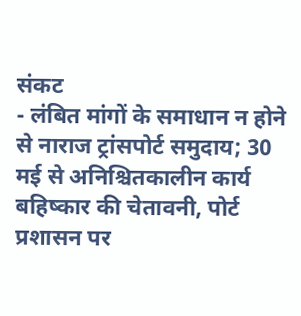संकट
- लंबित मांगों के समाधान न होने से नाराज ट्रांसपोर्ट समुदाय; 30 मई से अनिश्चितकालीन कार्य बहिष्कार की चेतावनी, पोर्ट प्रशासन पर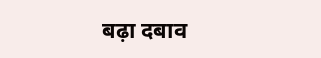बढ़ा दबाव